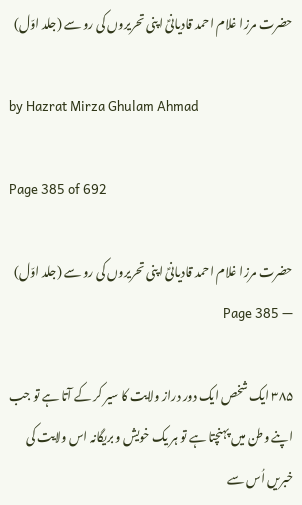حضرت مرزا غلام احمد قادیانیؑ اپنی تحریروں کی رو سے (جلد اوّل)

by Hazrat Mirza Ghulam Ahmad

Page 385 of 692

حضرت مرزا غلام احمد قادیانیؑ اپنی تحریروں کی رو سے (جلد اوّل) — Page 385

۳۸۵ ایک شخص ایک دور دراز ولایت کا سیر کر کے آتا ہے تو جب اپنے وطن میں پہنچتا ہے تو ہر یک خویش و بریگانہ اس ولایت کی خبریں اُس سے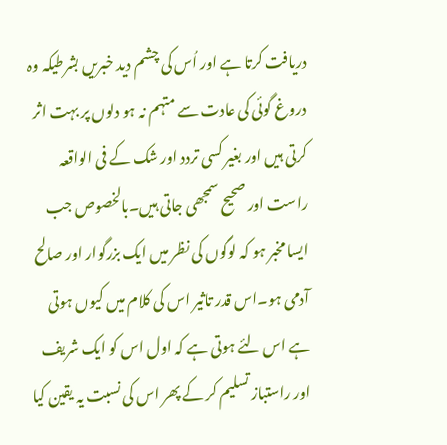دریافت کرتا ہے اور اُس کی چشم دید خبریں بشرطیکہ وہ دروغ گوئی کی عادت سے متہم نہ ہو دلوں پر بہت اثر کرتی ہیں اور بغیر کسی تردد اور شک کے فی الواقعہ راست اور صحیح سمجھی جاتی ہیں۔بالخصوص جب ایسا مخبر ہو کہ لوگوں کی نظر میں ایک بزرگوار اور صالح آدمی ہو۔اس قدر تاثیر اس کی کلام میں کیوں ہوتی ہے اس لئے ہوتی ہے کہ اول اس کو ایک شریف اور راستباز تسلیم کر کے پھر اس کی نسبت یہ یقین کیا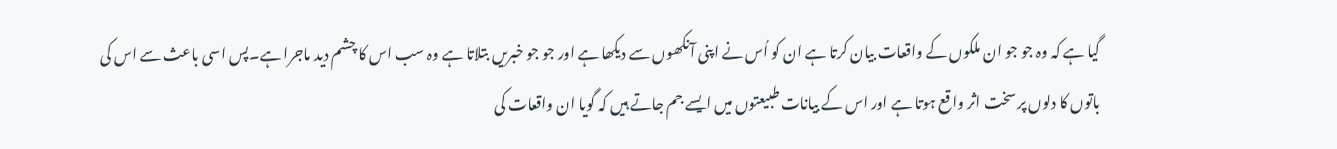گیا ہے کہ وہ جو جو ان ملکوں کے واقعات بیان کرتا ہے ان کو اُس نے اپنی آنکھوں سے دیکھا ہے اور جو جو خبریں بتلاتا ہے وہ سب اس کا چشم دید ماجرا ہے۔پس اسی باعث سے اس کی باتوں کا دلوں پر سخت اثر واقع ہوتا ہے اور اس کے بیانات طبیعتوں میں ایسے جم جاتے ہیں کہ گویا ان واقعات کی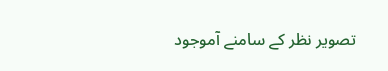تصویر نظر کے سامنے آموجود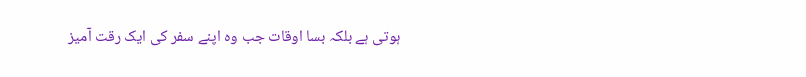ہوتی ہے بلکہ بسا اوقات جب وہ اپنے سفر کی ایک رقت آمیز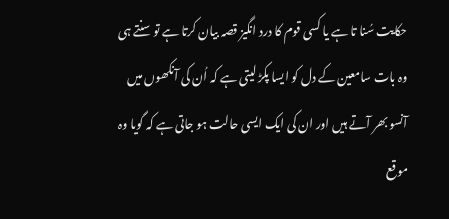حکایت سُنا تا ہے یا کسی قوم کا درد انگیز قصہ بیان کرتا ہے تو سنتے ہی وہ بات سامعین کے دل کو ایسا پکڑ لیتی ہے کہ اُن کی آنکھوں میں آنسو بھر آتے ہیں اور ان کی ایک ایسی حالت ہو جاتی ہے کہ گویا وہ موقع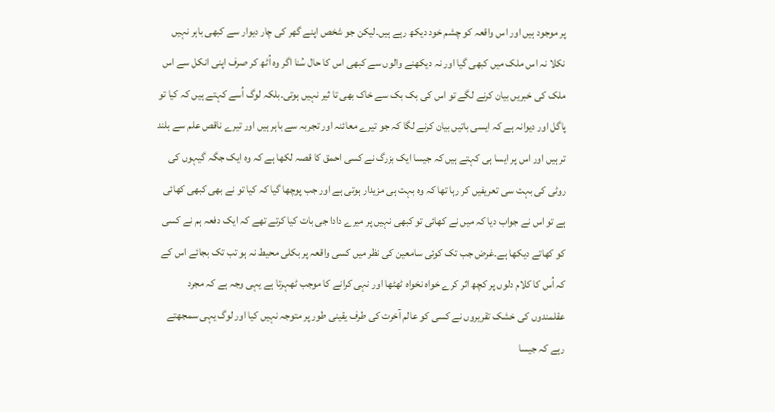پر موجود ہیں اور اس واقعہ کو چشم خود دیکھ رہے ہیں۔لیکن جو شخص اپنے گھر کی چار دیوار سے کبھی باہر نہیں نکلا نہ اس ملک میں کبھی گیا اور نہ دیکھنے والوں سے کبھی اس کا حال سُنا اگر وہ اُٹھ کر صرف اپنی انکل سے اس ملک کی خبریں بیان کرنے لگے تو اس کی بک بک سے خاک بھی تا ثیر نہیں ہوتی۔بلکہ لوگ اُسے کہتے ہیں کہ کیا تو پاگل اور دیوانہ ہے کہ ایسی باتیں بیان کرنے لگا کہ جو تیرے معائنہ اور تجربہ سے باہر ہیں اور تیرے ناقص علم سے بلند تر ہیں اور اس پر ایسا ہی کہتے ہیں کہ جیسا ایک بزرگ نے کسی احمق کا قصہ لکھا ہے کہ وہ ایک جگہ گیہوں کی روٹی کی بہت سی تعریفیں کر رہا تھا کہ وہ بہت ہی مزیدار ہوتی ہے اور جب پوچھا گیا کہ کیا تو نے بھی کبھی کھائی ہے تو اس نے جواب دیا کہ میں نے کھائی تو کبھی نہیں پر میرے دادا جی بات کیا کرتے تھے کہ ایک دفعہ ہم نے کسی کو کھاتے دیکھا ہے۔غرض جب تک کوئی سامعین کی نظر میں کسی واقعہ پر بکلی محیط نہ ہو تب تک بجائے اس کے کہ اُس کا کلام دلوں پر کچھ اثر کرے خواہ نخواہ ٹھٹھا اور نہی کرانے کا موجب ٹھہرتا ہے یہی وجہ ہے کہ مجرد عقلمندوں کی خشک تقریروں نے کسی کو عالم آخرت کی طرف یقینی طور پر متوجہ نہیں کیا اور لوگ یہی سمجھتے رہے کہ جیسا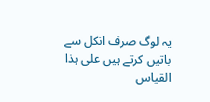یہ لوگ صرف انکل سے باتیں کرتے ہیں علی ہذا القیاس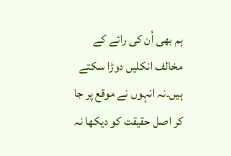ہم بھی اُن کی رائے کے مخالف انکلیں دوڑا سکتے ہیں۔نہ انہوں نے موقع پر جا کر اصل حقیقت کو دیکھا نہ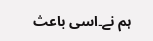ہم نے۔اسی باعث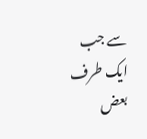سے جب ایک طرف بعض